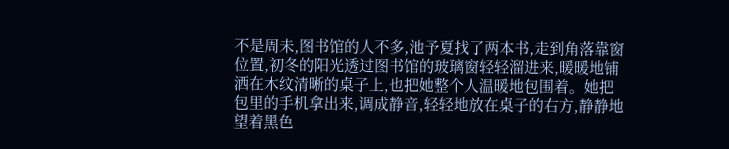不是周未,图书馆的人不多,池予夏找了两本书,走到角落靠窗位置,初冬的阳光透过图书馆的玻璃窗轻轻溜进来,暖暖地铺洒在木纹清晰的桌子上,也把她整个人温暖地包围着。她把包里的手机拿出来,调成静音,轻轻地放在桌子的右方,静静地望着黑色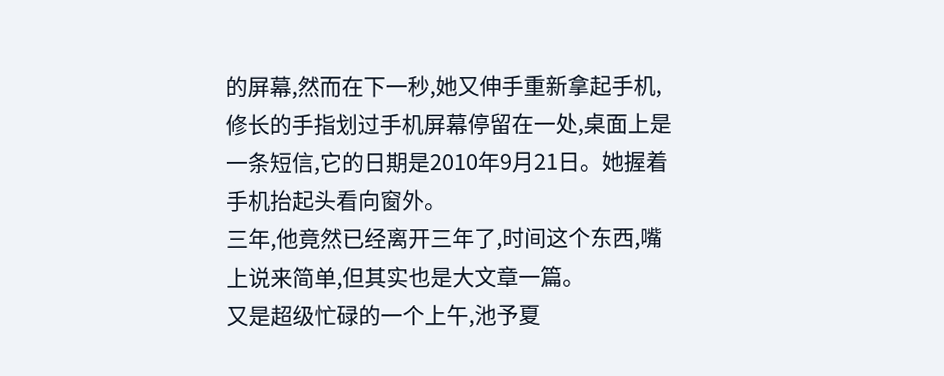的屏幕,然而在下一秒,她又伸手重新拿起手机,修长的手指划过手机屏幕停留在一处,桌面上是一条短信,它的日期是2010年9月21日。她握着手机抬起头看向窗外。
三年,他竟然已经离开三年了,时间这个东西,嘴上说来简单,但其实也是大文章一篇。
又是超级忙碌的一个上午,池予夏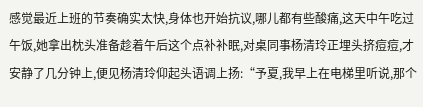感觉最近上班的节奏确实太快,身体也开始抗议,哪儿都有些酸痛,这天中午吃过午饭,她拿出枕头准备趁着午后这个点补补眠,对桌同事杨清玲正埋头挤痘痘,才安静了几分钟上,便见杨清玲仰起头语调上扬:“予夏,我早上在电梯里听说,那个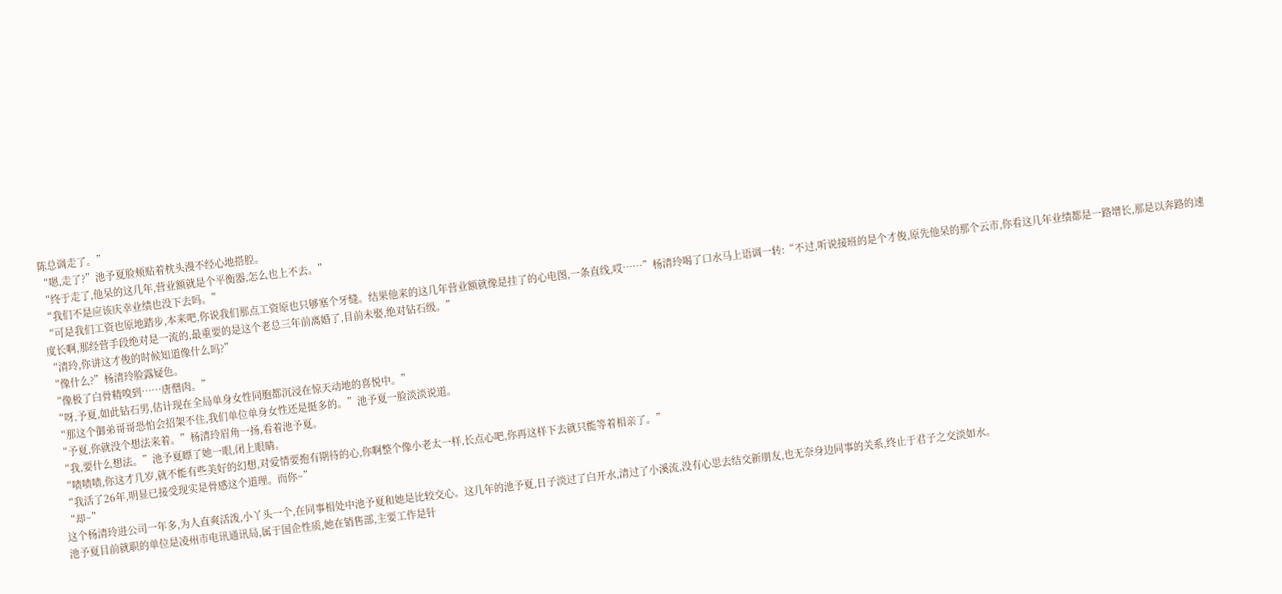陈总调走了。”
“嗯,走了?”池予夏脸颊贴着枕头漫不经心地搭腔。
“终于走了,他呆的这几年,营业额就是个平衡器,怎么也上不去。”
“我们不是应该庆幸业绩也没下去吗。”
“可是我们工资也原地踏步,本来吧,你说我们那点工资原也只够塞个牙缝。结果他来的这几年营业额就像是挂了的心电图,一条直线,哎……”杨清玲喝了口水马上语调一转:“不过,听说接班的是个才俊,原先他呆的那个云市,你看这几年业绩都是一路增长,那是以奔路的速度长啊,那经营手段绝对是一流的,最重要的是这个老总三年前离婚了,目前未娶,绝对钻石级。”
“清玲,你讲这才俊的时候知道像什么吗?”
“像什么?”杨清玲脸露疑色。
“像极了白骨精嗅到……唐僧肉。”
“呀,予夏,如此钻石男,估计现在全局单身女性同胞都沉浸在惊天动地的喜悦中。”
“那这个御弟哥哥恐怕会招架不住,我们单位单身女性还是挺多的。”池予夏一脸淡淡说道。
“予夏,你就没个想法来着。”杨清玲眉角一扬,看着池予夏。
“我,要什么想法。”池予夏瞟了她一眼,闭上眼睛。
“啧啧啧,你这才几岁,就不能有些美好的幻想,对爱情要抱有期待的心,你啊整个像小老太一样,长点心吧,你再这样下去就只能等着相亲了。”
“我活了26年,明显已接受现实是骨感这个道理。而你~”
“却~”
这个杨清玲进公司一年多,为人直爽活泼,小丫头一个,在同事相处中池予夏和她是比较交心。这几年的池予夏,日子淡过了白开水,清过了小溪流,没有心思去结交新朋友,也无奈身边同事的关系,终止于君子之交淡如水。
池予夏目前就职的单位是凌州市电讯通讯局,属于国企性质,她在销售部,主要工作是针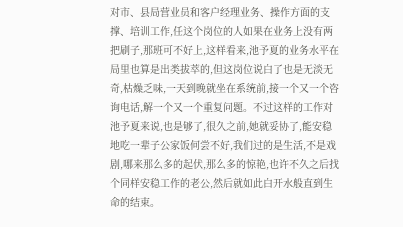对市、县局营业员和客户经理业务、操作方面的支撑、培训工作,任这个岗位的人如果在业务上没有两把刷子,那班可不好上,这样看来,池予夏的业务水平在局里也算是出类拔萃的,但这岗位说白了也是无淡无奇,枯燥乏味,一天到晚就坐在系统前,接一个又一个咨询电话,解一个又一个重复问题。不过这样的工作对池予夏来说,也是够了,很久之前,她就妥协了,能安稳地吃一辈子公家饭何尝不好,我们过的是生活,不是戏剧,哪来那么多的起伏,那么多的惊艳,也许不久之后找个同样安稳工作的老公,然后就如此白开水般直到生命的结束。